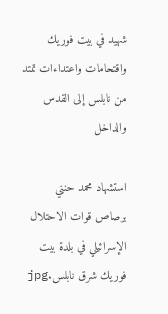شهيد في بيت فوريك واقتحامات واعتداءات تمتد من نابلس إلى القدس والداخل

استشهاد محمد حنني برصاص قوات الاحتلال الإسرائيلي في بلدة بيت فوريك شرق نابلس.jpg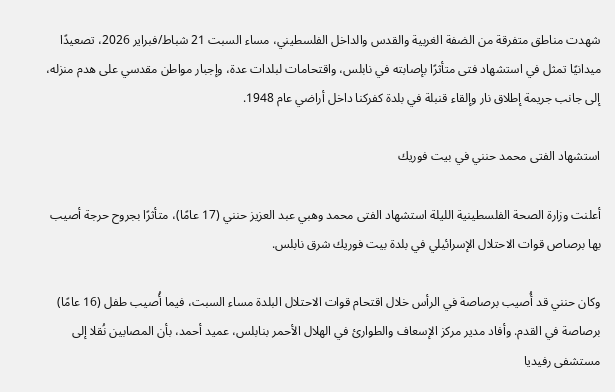شهدت مناطق متفرقة من الضفة الغربية والقدس والداخل الفلسطيني، مساء السبت 21 شباط/فبراير 2026، تصعيدًا ميدانيًا تمثل في استشهاد فتى متأثرًا بإصابته في نابلس، واقتحامات لبلدات عدة، وإجبار مواطن مقدسي على هدم منزله، إلى جانب جريمة إطلاق نار وإلقاء قنبلة في بلدة كفركنا داخل أراضي عام 1948.

استشهاد الفتى محمد حنني في بيت فوريك

أعلنت وزارة الصحة الفلسطينية الليلة استشهاد الفتى محمد وهبي عبد العزيز حنني (17 عامًا)، متأثرًا بجروح حرجة أصيب بها برصاص قوات الاحتلال الإسرائيلي في بلدة بيت فوريك شرق نابلس.

وكان حنني قد أُصيب برصاصة في الرأس خلال اقتحام قوات الاحتلال البلدة مساء السبت، فيما أُصيب طفل (16 عامًا) برصاصة في القدم. وأفاد مدير مركز الإسعاف والطوارئ في الهلال الأحمر بنابلس، عميد أحمد، بأن المصابين نُقلا إلى مستشفى رفيديا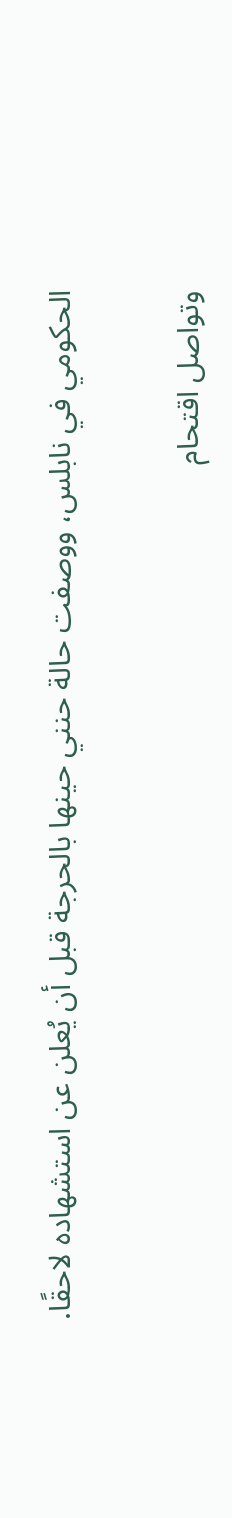الحكومي في نابلس، ووصفت حالة حنني حينها بالحرجة قبل أن يُعلن عن استشهاده لاحقًا.

وتواصل اقتحام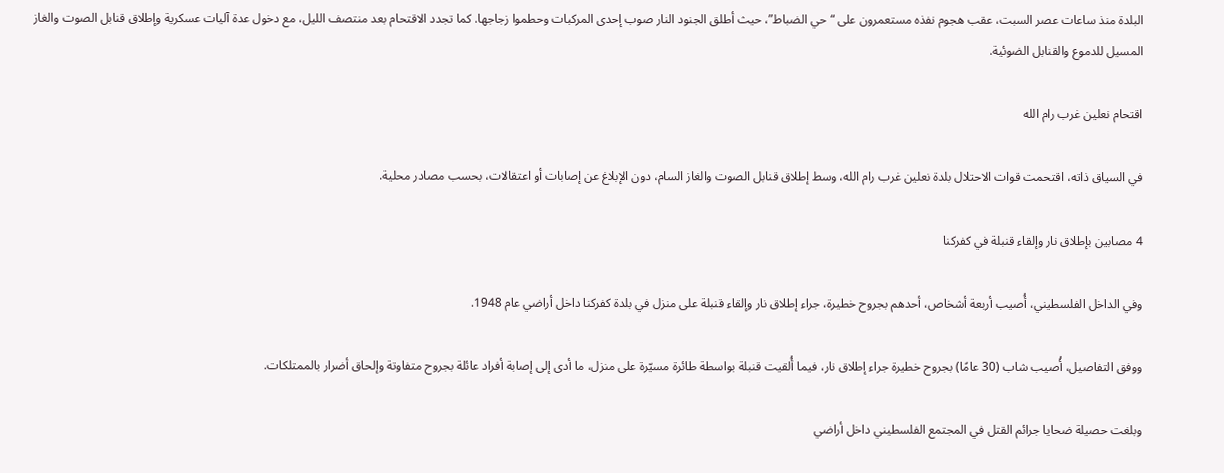البلدة منذ ساعات عصر السبت، عقب هجوم نفذه مستعمرون على “حي الضباط”، حيث أطلق الجنود النار صوب إحدى المركبات وحطموا زجاجها. كما تجدد الاقتحام بعد منتصف الليل، مع دخول عدة آليات عسكرية وإطلاق قنابل الصوت والغاز المسيل للدموع والقنابل الضوئية.

اقتحام نعلين غرب رام الله

في السياق ذاته، اقتحمت قوات الاحتلال بلدة نعلين غرب رام الله، وسط إطلاق قنابل الصوت والغاز السام، دون الإبلاغ عن إصابات أو اعتقالات، بحسب مصادر محلية.

4 مصابين بإطلاق نار وإلقاء قنبلة في كفركنا

وفي الداخل الفلسطيني، أُصيب أربعة أشخاص، أحدهم بجروح خطيرة، جراء إطلاق نار وإلقاء قنبلة على منزل في بلدة كفركنا داخل أراضي عام 1948.

ووفق التفاصيل، أُصيب شاب (30 عامًا) بجروح خطيرة جراء إطلاق نار، فيما أُلقيت قنبلة بواسطة طائرة مسيّرة على منزل، ما أدى إلى إصابة أفراد عائلة بجروح متفاوتة وإلحاق أضرار بالممتلكات.

وبلغت حصيلة ضحايا جرائم القتل في المجتمع الفلسطيني داخل أراضي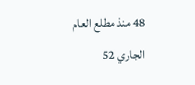48 منذ مطلع العام الجاري 52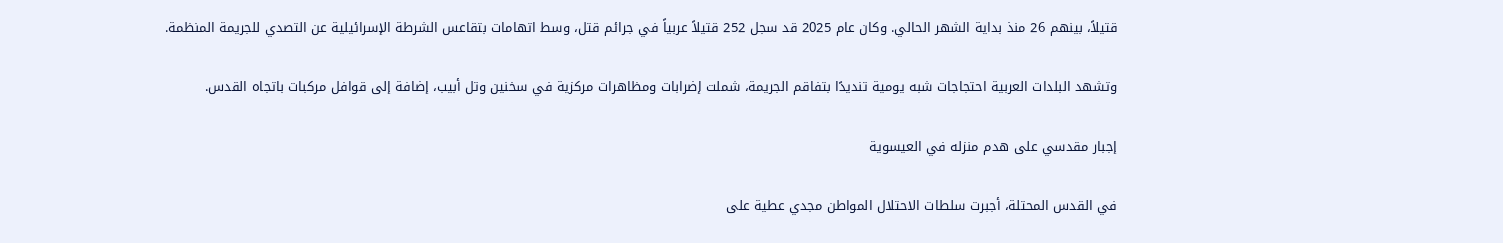قتيلاً، بينهم 26 منذ بداية الشهر الحالي. وكان عام 2025 قد سجل 252 قتيلاً عربياً في جرائم قتل، وسط اتهامات بتقاعس الشرطة الإسرائيلية عن التصدي للجريمة المنظمة.

وتشهد البلدات العربية احتجاجات شبه يومية تنديدًا بتفاقم الجريمة، شملت إضرابات ومظاهرات مركزية في سخنين وتل أبيب، إضافة إلى قوافل مركبات باتجاه القدس.

إجبار مقدسي على هدم منزله في العيسوية

في القدس المحتلة، أجبرت سلطات الاحتلال المواطن مجدي عطية على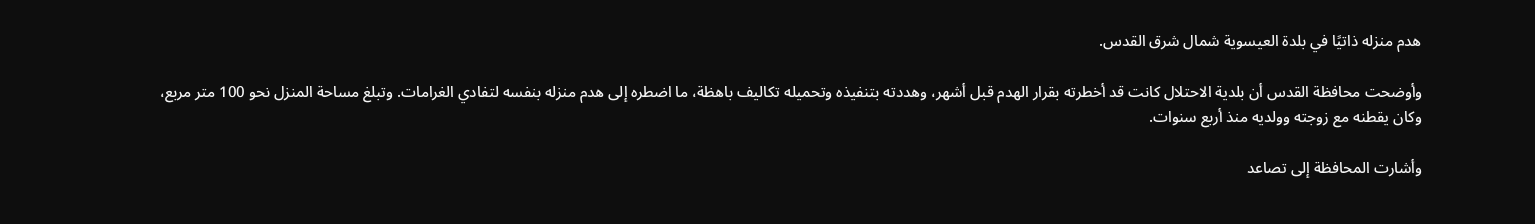هدم منزله ذاتيًا في بلدة العيسوية شمال شرق القدس.

وأوضحت محافظة القدس أن بلدية الاحتلال كانت قد أخطرته بقرار الهدم قبل أشهر، وهددته بتنفيذه وتحميله تكاليف باهظة، ما اضطره إلى هدم منزله بنفسه لتفادي الغرامات. وتبلغ مساحة المنزل نحو 100 متر مربع، وكان يقطنه مع زوجته وولديه منذ أربع سنوات.

وأشارت المحافظة إلى تصاعد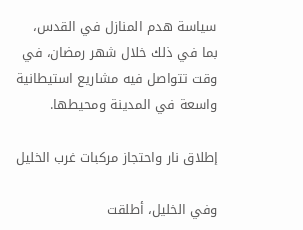سياسة هدم المنازل في القدس، بما في ذلك خلال شهر رمضان، في وقت تتواصل فيه مشاريع استيطانية واسعة في المدينة ومحيطها.

إطلاق نار واحتجاز مركبات غرب الخليل

وفي الخليل، أطلقت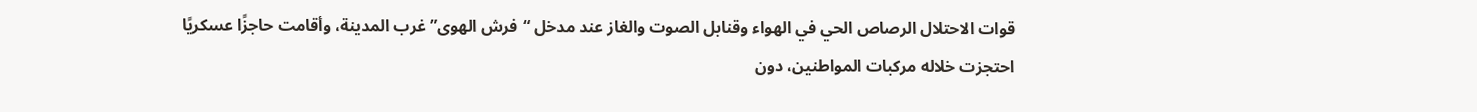قوات الاحتلال الرصاص الحي في الهواء وقنابل الصوت والغاز عند مدخل “فرش الهوى” غرب المدينة، وأقامت حاجزًا عسكريًا احتجزت خلاله مركبات المواطنين، دون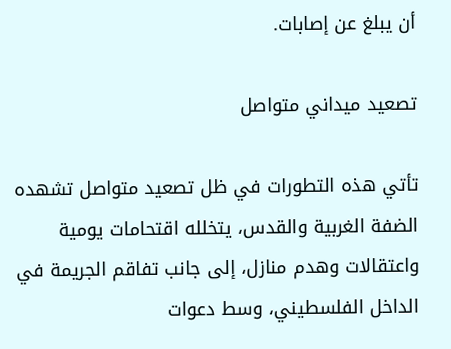أن يبلغ عن إصابات.

تصعيد ميداني متواصل

تأتي هذه التطورات في ظل تصعيد متواصل تشهده الضفة الغربية والقدس، يتخلله اقتحامات يومية واعتقالات وهدم منازل، إلى جانب تفاقم الجريمة في الداخل الفلسطيني، وسط دعوات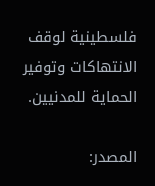فلسطينية لوقف الانتهاكات وتوفير الحماية للمدنيين.

المصدر: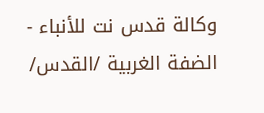وكالة قدس نت للأنباء - الضفة الغربية /القدس/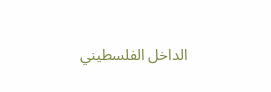الداخل الفلسطيني